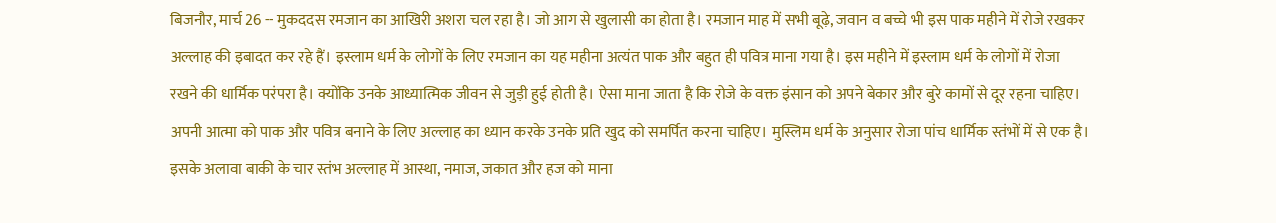बिजनौर, मार्च 26 -- मुकददस रमजान का आखिरी अशरा चल रहा है। जो आग से खुलासी का होता है। रमजान माह में सभी बूढ़े, जवान व बच्चे भी इस पाक महीने में रोजे रखकर अल्लाह की इबादत कर रहे हैं। इस्लाम धर्म के लोगों के लिए रमजान का यह महीना अत्यंत पाक और बहुत ही पवित्र माना गया है। इस महीने में इस्लाम धर्म के लोगों में रोजा रखने की धार्मिक परंपरा है। क्योंकि उनके आध्यात्मिक जीवन से जुड़ी हुई होती है। ऐसा माना जाता है कि रोजे के वक्त इंसान को अपने बेकार और बुरे कामों से दूर रहना चाहिए। अपनी आत्मा को पाक और पवित्र बनाने के लिए अल्लाह का ध्यान करके उनके प्रति खुद को समर्पित करना चाहिए। मुस्लिम धर्म के अनुसार रोजा पांच धार्मिक स्तंभों में से एक है। इसके अलावा बाकी के चार स्तंभ अल्लाह में आस्था, नमाज, जकात और हज को माना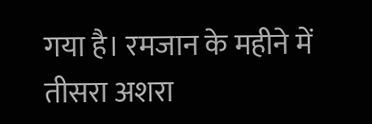गया है। रमजान के महीने में तीसरा अशरा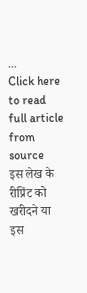...
Click here to read full article from source
इस लेख के रीप्रिंट को खरीदने या इस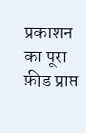प्रकाशन का पूरा फ़ीड प्राप्त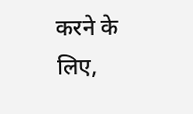करने के लिए,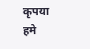कृपया
हमे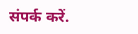संपर्क करें.